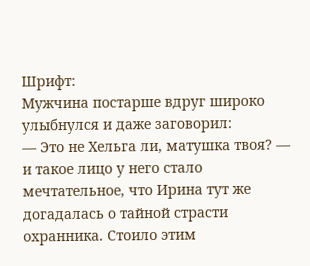Шрифт:
Мужчина постарше вдруг широко улыбнулся и даже заговорил:
— Это не Хельга ли, матушка твоя? — и такое лицо у него стало мечтательное, что Ирина тут же догадалась о тайной страсти охранника. Стоило этим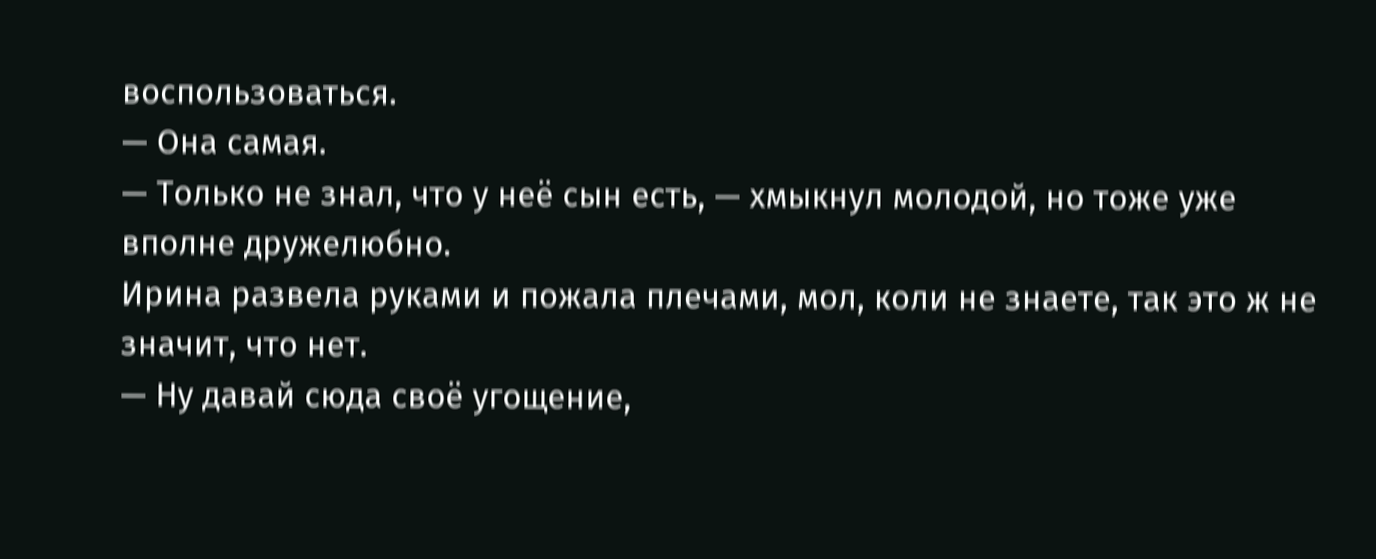воспользоваться.
— Она самая.
— Только не знал, что у неё сын есть, — хмыкнул молодой, но тоже уже вполне дружелюбно.
Ирина развела руками и пожала плечами, мол, коли не знаете, так это ж не значит, что нет.
— Ну давай сюда своё угощение,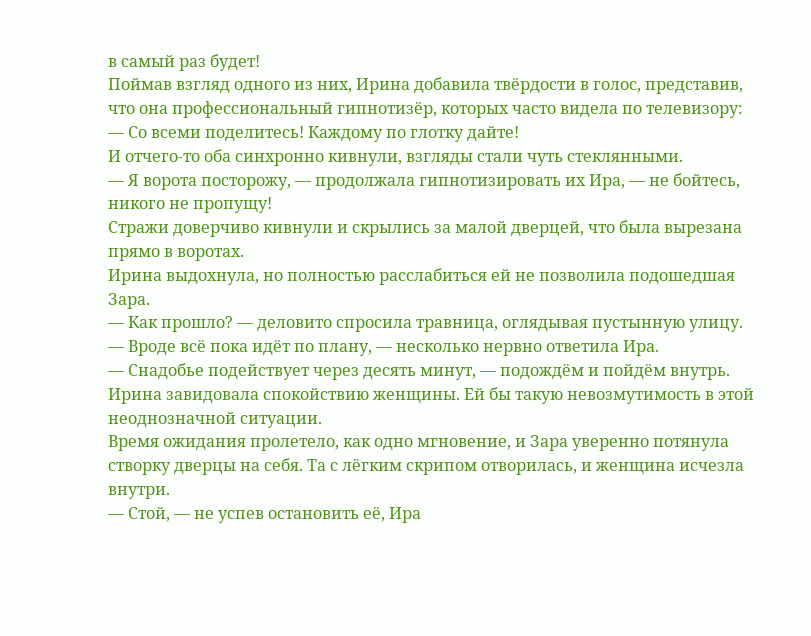в самый раз будет!
Поймав взгляд одного из них, Ирина добавила твёрдости в голос, представив, что она профессиональный гипнотизёр, которых часто видела по телевизору:
— Со всеми поделитесь! Каждому по глотку дайте!
И отчего-то оба синхронно кивнули, взгляды стали чуть стеклянными.
— Я ворота посторожу, — продолжала гипнотизировать их Ира, — не бойтесь, никого не пропущу!
Стражи доверчиво кивнули и скрылись за малой дверцей, что была вырезана прямо в воротах.
Ирина выдохнула, но полностью расслабиться ей не позволила подошедшая Зара.
— Как прошло? — деловито спросила травница, оглядывая пустынную улицу.
— Вроде всё пока идёт по плану, — несколько нервно ответила Ира.
— Снадобье подействует через десять минут, — подождём и пойдём внутрь.
Ирина завидовала спокойствию женщины. Ей бы такую невозмутимость в этой неоднозначной ситуации.
Время ожидания пролетело, как одно мгновение, и Зара уверенно потянула створку дверцы на себя. Та с лёгким скрипом отворилась, и женщина исчезла внутри.
— Стой, — не успев остановить её, Ира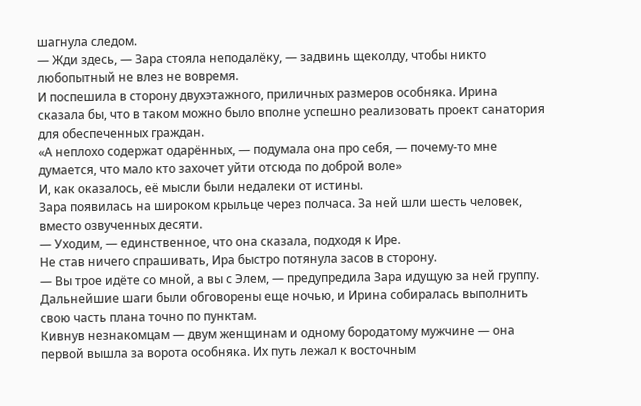шагнула следом.
— Жди здесь, — Зара стояла неподалёку, — задвинь щеколду, чтобы никто любопытный не влез не вовремя.
И поспешила в сторону двухэтажного, приличных размеров особняка. Ирина сказала бы, что в таком можно было вполне успешно реализовать проект санатория для обеспеченных граждан.
«А неплохо содержат одарённых, — подумала она про себя, — почему-то мне думается, что мало кто захочет уйти отсюда по доброй воле»
И, как оказалось, её мысли были недалеки от истины.
Зара появилась на широком крыльце через полчаса. За ней шли шесть человек, вместо озвученных десяти.
— Уходим, — единственное, что она сказала, подходя к Ире.
Не став ничего спрашивать, Ира быстро потянула засов в сторону.
— Вы трое идёте со мной, а вы с Элем, — предупредила Зара идущую за ней группу.
Дальнейшие шаги были обговорены еще ночью, и Ирина собиралась выполнить свою часть плана точно по пунктам.
Кивнув незнакомцам — двум женщинам и одному бородатому мужчине — она первой вышла за ворота особняка. Их путь лежал к восточным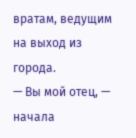вратам, ведущим на выход из города.
— Вы мой отец, — начала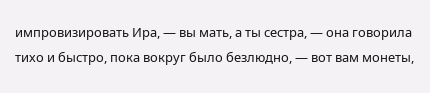импровизировать Ира, — вы мать, а ты сестра, — она говорила тихо и быстро, пока вокруг было безлюдно, — вот вам монеты,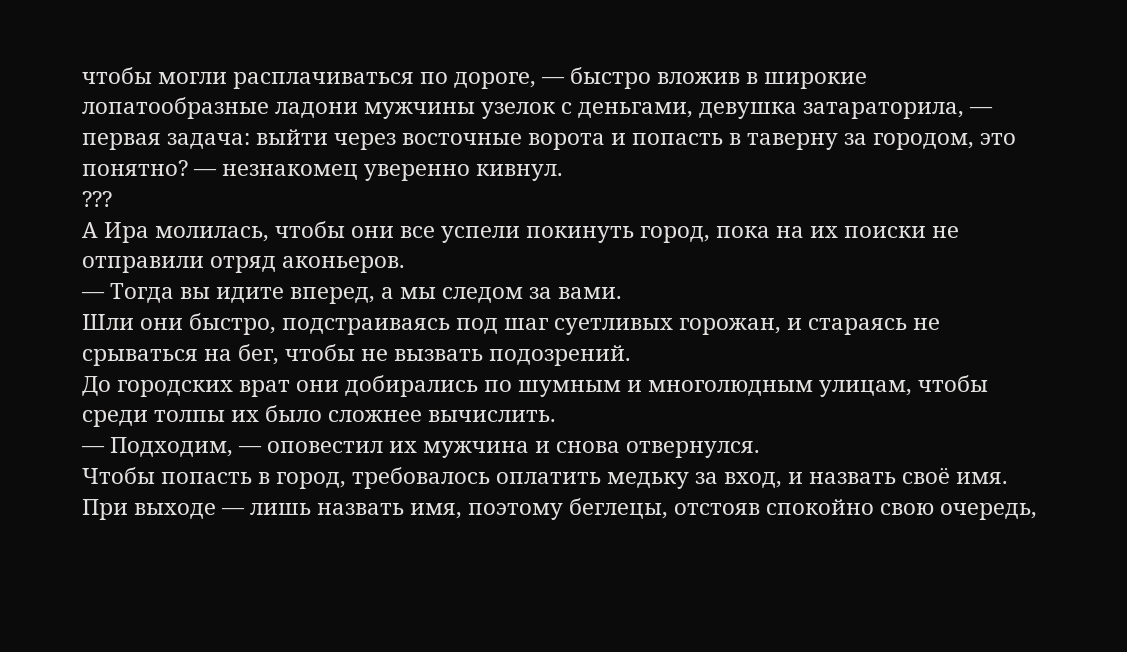чтобы могли расплачиваться по дороге, — быстро вложив в широкие лопатообразные ладони мужчины узелок с деньгами, девушка затараторила, — первая задача: выйти через восточные ворота и попасть в таверну за городом, это понятно? — незнакомец уверенно кивнул.
???
А Ира молилась, чтобы они все успели покинуть город, пока на их поиски не отправили отряд аконьеров.
— Тогда вы идите вперед, а мы следом за вами.
Шли они быстро, подстраиваясь под шаг суетливых горожан, и стараясь не срываться на бег, чтобы не вызвать подозрений.
До городских врат они добирались по шумным и многолюдным улицам, чтобы среди толпы их было сложнее вычислить.
— Подходим, — оповестил их мужчина и снова отвернулся.
Чтобы попасть в город, требовалось оплатить медьку за вход, и назвать своё имя. При выходе — лишь назвать имя, поэтому беглецы, отстояв спокойно свою очередь,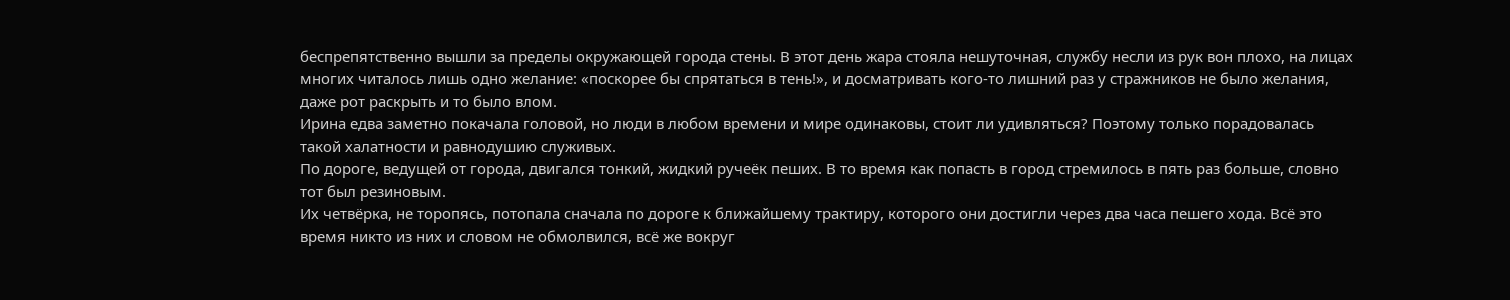беспрепятственно вышли за пределы окружающей города стены. В этот день жара стояла нешуточная, службу несли из рук вон плохо, на лицах многих читалось лишь одно желание: «поскорее бы спрятаться в тень!», и досматривать кого-то лишний раз у стражников не было желания, даже рот раскрыть и то было влом.
Ирина едва заметно покачала головой, но люди в любом времени и мире одинаковы, стоит ли удивляться? Поэтому только порадовалась такой халатности и равнодушию служивых.
По дороге, ведущей от города, двигался тонкий, жидкий ручеёк пеших. В то время как попасть в город стремилось в пять раз больше, словно тот был резиновым.
Их четвёрка, не торопясь, потопала сначала по дороге к ближайшему трактиру, которого они достигли через два часа пешего хода. Всё это время никто из них и словом не обмолвился, всё же вокруг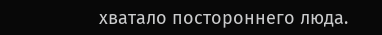хватало постороннего люда.